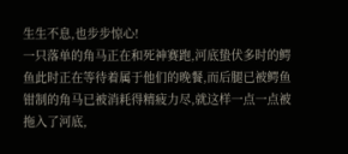生生不息,也步步惊心!
一只落单的角马正在和死神赛跑,河底蛰伏多时的鳄鱼此时正在等待着属于他们的晚餐,而后腿已被鳄鱼钳制的角马已被消耗得精疲力尽,就这样一点一点被拖入了河底,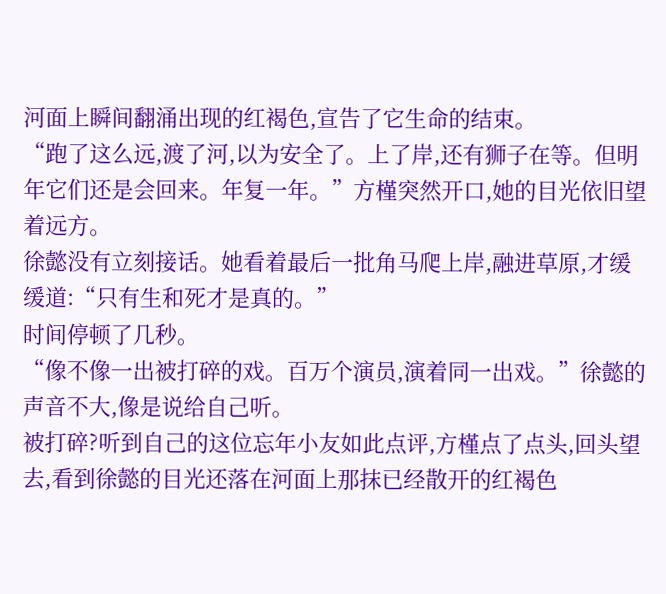河面上瞬间翻涌出现的红褐色,宣告了它生命的结束。
“跑了这么远,渡了河,以为安全了。上了岸,还有狮子在等。但明年它们还是会回来。年复一年。”方槿突然开口,她的目光依旧望着远方。
徐懿没有立刻接话。她看着最后一批角马爬上岸,融进草原,才缓缓道:“只有生和死才是真的。”
时间停顿了几秒。
“像不像一出被打碎的戏。百万个演员,演着同一出戏。”徐懿的声音不大,像是说给自己听。
被打碎?听到自己的这位忘年小友如此点评,方槿点了点头,回头望去,看到徐懿的目光还落在河面上那抹已经散开的红褐色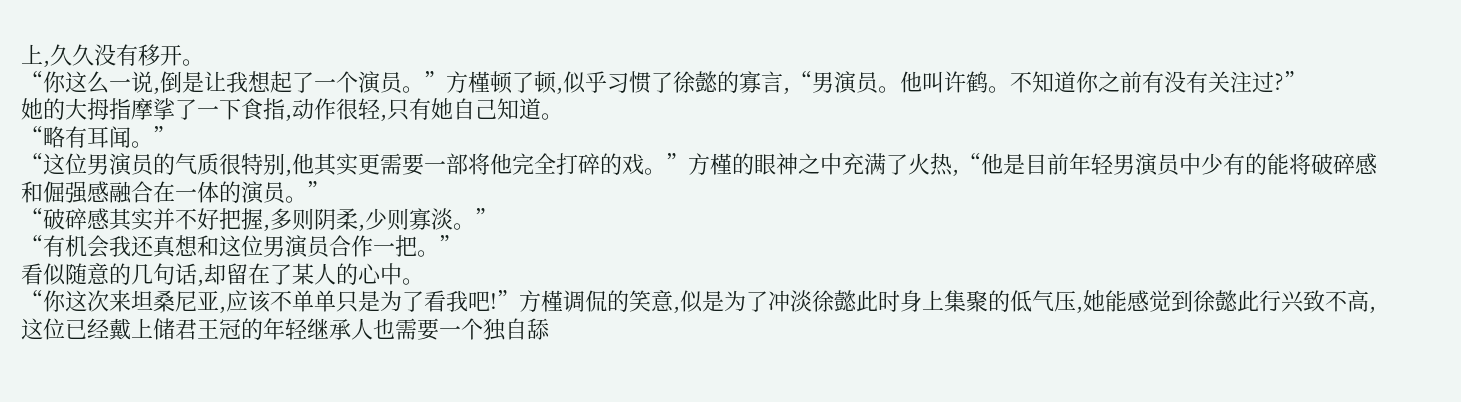上,久久没有移开。
“你这么一说,倒是让我想起了一个演员。”方槿顿了顿,似乎习惯了徐懿的寡言,“男演员。他叫许鹤。不知道你之前有没有关注过?”
她的大拇指摩挲了一下食指,动作很轻,只有她自己知道。
“略有耳闻。”
“这位男演员的气质很特别,他其实更需要一部将他完全打碎的戏。”方槿的眼神之中充满了火热,“他是目前年轻男演员中少有的能将破碎感和倔强感融合在一体的演员。”
“破碎感其实并不好把握,多则阴柔,少则寡淡。”
“有机会我还真想和这位男演员合作一把。”
看似随意的几句话,却留在了某人的心中。
“你这次来坦桑尼亚,应该不单单只是为了看我吧!”方槿调侃的笑意,似是为了冲淡徐懿此时身上集聚的低气压,她能感觉到徐懿此行兴致不高,这位已经戴上储君王冠的年轻继承人也需要一个独自舔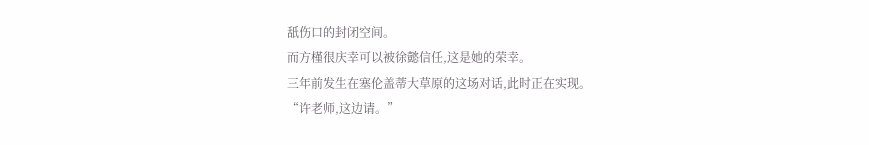舐伤口的封闭空间。
而方槿很庆幸可以被徐懿信任,这是她的荣幸。
三年前发生在塞伦盖蒂大草原的这场对话,此时正在实现。
“许老师,这边请。”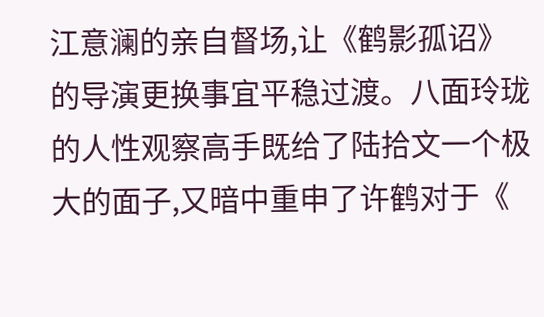江意澜的亲自督场,让《鹤影孤诏》的导演更换事宜平稳过渡。八面玲珑的人性观察高手既给了陆拾文一个极大的面子,又暗中重申了许鹤对于《